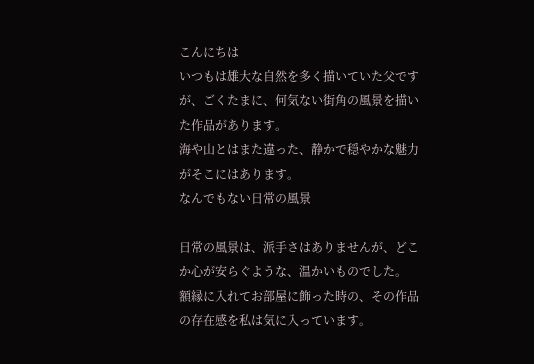こんにちは
いつもは雄大な自然を多く描いていた父ですが、ごくたまに、何気ない街角の風景を描いた作品があります。
海や山とはまた違った、静かで穏やかな魅力がそこにはあります。
なんでもない日常の風景

日常の風景は、派手さはありませんが、どこか心が安らぐような、温かいものでした。
額縁に入れてお部屋に飾った時の、その作品の存在感を私は気に入っています。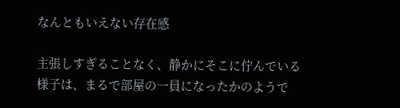なんともいえない存在感

主張しすぎることなく、静かにそこに佇んでいる様子は、まるで部屋の一員になったかのようで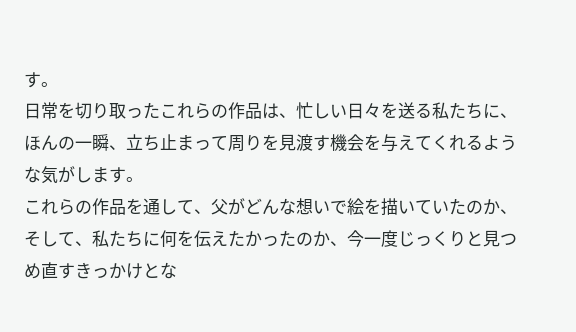す。
日常を切り取ったこれらの作品は、忙しい日々を送る私たちに、ほんの一瞬、立ち止まって周りを見渡す機会を与えてくれるような気がします。
これらの作品を通して、父がどんな想いで絵を描いていたのか、そして、私たちに何を伝えたかったのか、今一度じっくりと見つめ直すきっかけとな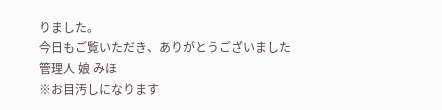りました。
今日もご覧いただき、ありがとうございました
管理人 娘 みほ
※お目汚しになります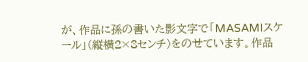が、作品に孫の書いた影文字で「MASAMIスケール」(縦横2×8センチ)をのせています。作品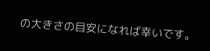の大きさの目安になれば幸いです。